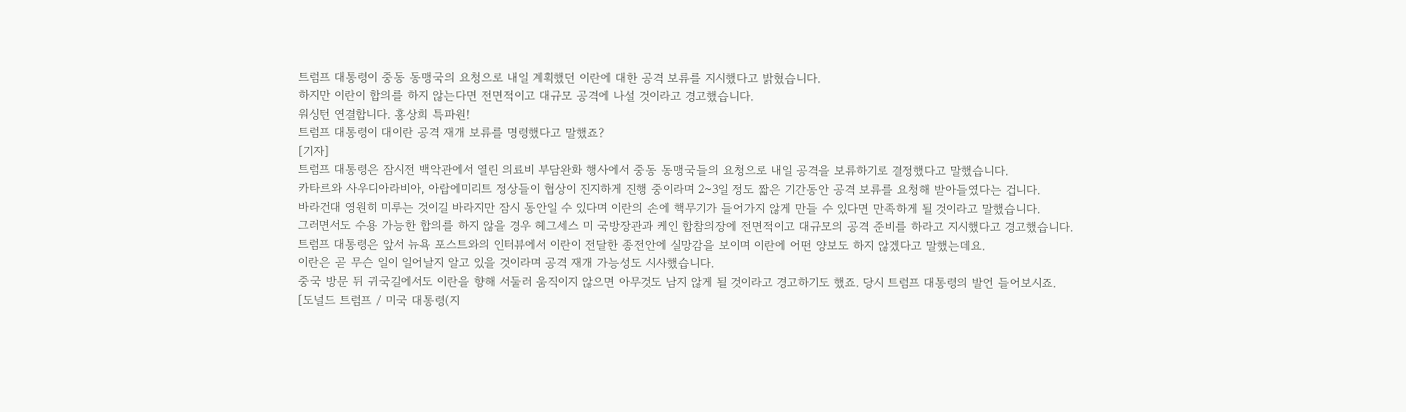트럼프 대통령이 중동 동맹국의 요청으로 내일 계획했던 이란에 대한 공격 보류를 지시했다고 밝혔습니다.
하지만 이란이 합의를 하지 않는다면 전면적이고 대규모 공격에 나설 것이라고 경고했습니다.
워싱턴 연결합니다. 홍상희 특파원!
트럼프 대통령이 대이란 공격 재개 보류를 명령했다고 말했죠?
[기자]
트럼프 대통령은 잠시전 백악관에서 열린 의료비 부담완화 행사에서 중동 동맹국들의 요청으로 내일 공격을 보류하기로 결정했다고 말했습니다.
카타르와 사우디아라비아, 아랍에미리트 정상들이 협상이 진지하게 진행 중이라며 2~3일 정도 짧은 기간동안 공격 보류를 요청해 받아들였다는 겁니다.
바라건대 영원히 미루는 것이길 바라지만 잠시 동안일 수 있다며 이란의 손에 핵무기가 들어가지 않게 만들 수 있다면 만족하게 될 것이라고 말했습니다.
그러면서도 수용 가능한 합의를 하지 않을 경우 헤그세스 미 국방장관과 케인 합참의장에 전면적이고 대규모의 공격 준비를 하라고 지시했다고 경고했습니다.
트럼프 대통령은 앞서 뉴욕 포스트와의 인터뷰에서 이란이 전달한 종전안에 실망감을 보이며 이란에 어떤 양보도 하지 않겠다고 말했는데요.
이란은 곧 무슨 일이 일어날지 알고 있을 것이라며 공격 재개 가능성도 시사했습니다.
중국 방문 뒤 귀국길에서도 이란을 향해 서둘러 움직이지 않으면 아무것도 남지 않게 될 것이라고 경고하기도 했죠. 당시 트럼프 대통령의 발언 들어보시죠.
[도널드 트럼프 / 미국 대통령(지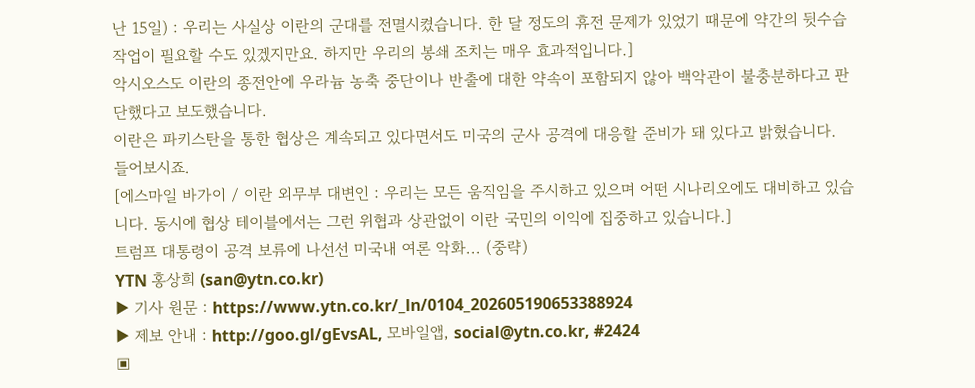난 15일) : 우리는 사실상 이란의 군대를 전멸시켰습니다. 한 달 정도의 휴전 문제가 있었기 때문에 약간의 뒷수습 작업이 필요할 수도 있겠지만요. 하지만 우리의 봉쇄 조치는 매우 효과적입니다.]
악시오스도 이란의 종전안에 우라늄 농축 중단이나 반출에 대한 약속이 포함되지 않아 백악관이 불충분하다고 판단했다고 보도했습니다.
이란은 파키스탄을 통한 협상은 계속되고 있다면서도 미국의 군사 공격에 대응할 준비가 돼 있다고 밝혔습니다. 들어보시죠.
[에스마일 바가이 / 이란 외무부 대변인 : 우리는 모든 움직임을 주시하고 있으며 어떤 시나리오에도 대비하고 있습니다. 동시에 협상 테이블에서는 그런 위협과 상관없이 이란 국민의 이익에 집중하고 있습니다.]
트럼프 대통령이 공격 보류에 나선선 미국내 여론 악화... (중략)
YTN 홍상희 (san@ytn.co.kr)
▶ 기사 원문 : https://www.ytn.co.kr/_ln/0104_202605190653388924
▶ 제보 안내 : http://goo.gl/gEvsAL, 모바일앱, social@ytn.co.kr, #2424
▣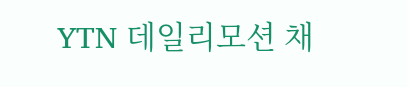YTN 데일리모션 채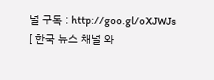널 구독 : http://goo.gl/oXJWJs
[ 한국 뉴스 채널 와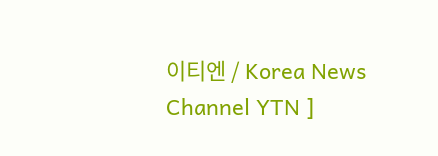이티엔 / Korea News Channel YTN ]